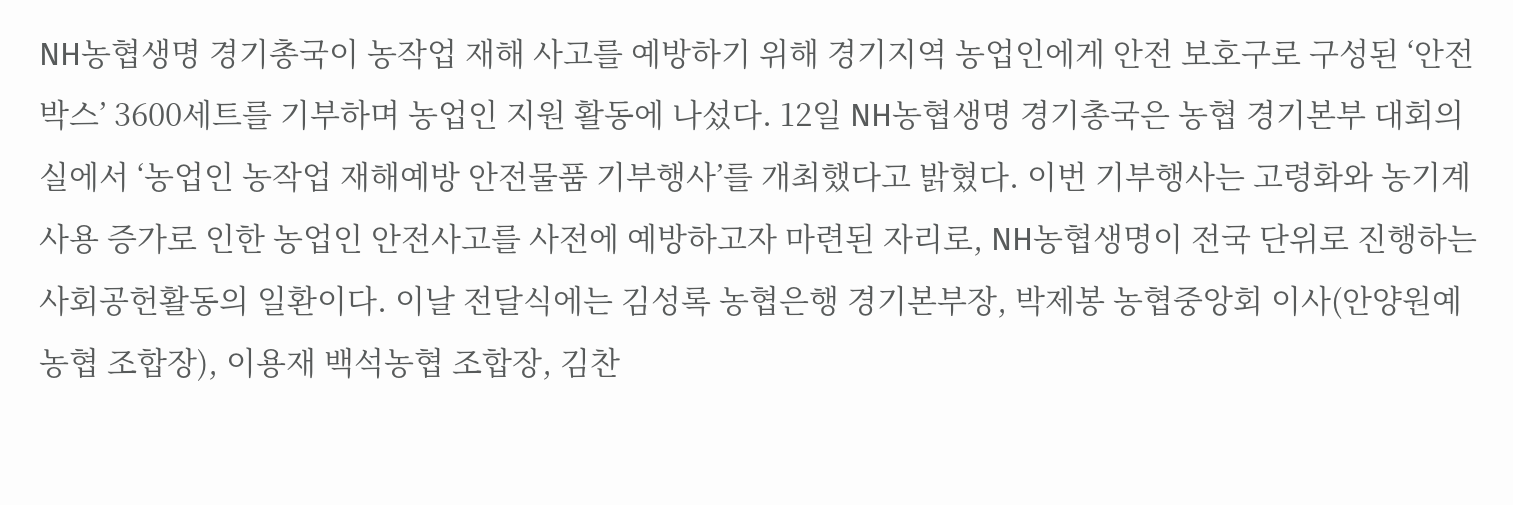NH농협생명 경기총국이 농작업 재해 사고를 예방하기 위해 경기지역 농업인에게 안전 보호구로 구성된 ‘안전박스’ 3600세트를 기부하며 농업인 지원 활동에 나섰다. 12일 NH농협생명 경기총국은 농협 경기본부 대회의실에서 ‘농업인 농작업 재해예방 안전물품 기부행사’를 개최했다고 밝혔다. 이번 기부행사는 고령화와 농기계 사용 증가로 인한 농업인 안전사고를 사전에 예방하고자 마련된 자리로, NH농협생명이 전국 단위로 진행하는 사회공헌활동의 일환이다. 이날 전달식에는 김성록 농협은행 경기본부장, 박제봉 농협중앙회 이사(안양원예농협 조합장), 이용재 백석농협 조합장, 김찬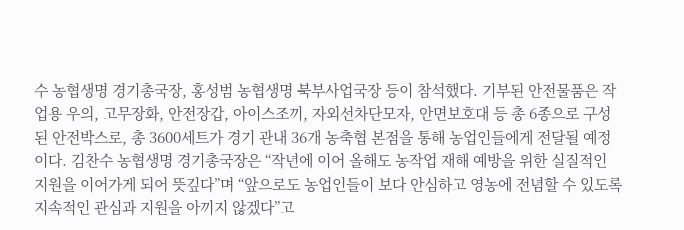수 농협생명 경기총국장, 홍성범 농협생명 북부사업국장 등이 참석했다. 기부된 안전물품은 작업용 우의, 고무장화, 안전장갑, 아이스조끼, 자외선차단모자, 안면보호대 등 총 6종으로 구성된 안전박스로, 총 3600세트가 경기 관내 36개 농축협 본점을 통해 농업인들에게 전달될 예정이다. 김찬수 농협생명 경기총국장은 “작년에 이어 올해도 농작업 재해 예방을 위한 실질적인 지원을 이어가게 되어 뜻깊다”며 “앞으로도 농업인들이 보다 안심하고 영농에 전념할 수 있도록 지속적인 관심과 지원을 아끼지 않겠다”고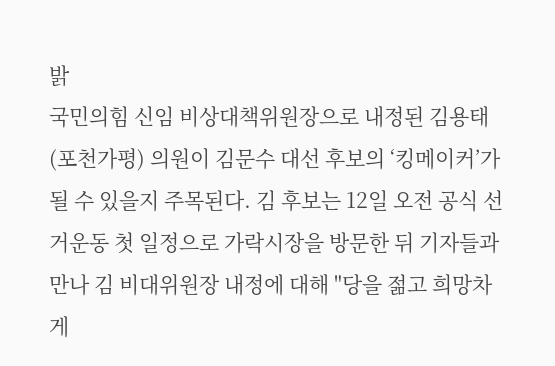밝
국민의힘 신임 비상대책위원장으로 내정된 김용태(포천가평) 의원이 김문수 대선 후보의 ‘킹메이커’가 될 수 있을지 주목된다. 김 후보는 12일 오전 공식 선거운동 첫 일정으로 가락시장을 방문한 뒤 기자들과 만나 김 비대위원장 내정에 대해 "당을 젊고 희망차게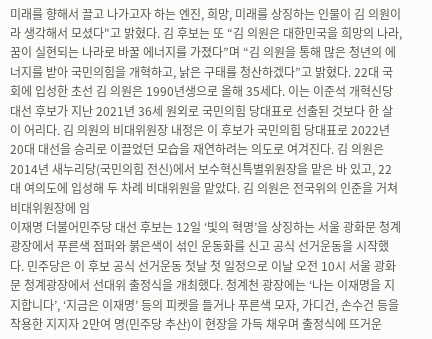미래를 향해서 끌고 나가고자 하는 엔진, 희망, 미래를 상징하는 인물이 김 의원이라 생각해서 모셨다"고 밝혔다. 김 후보는 또 “김 의원은 대한민국을 희망의 나라, 꿈이 실현되는 나라로 바꿀 에너지를 가졌다”며 “김 의원을 통해 많은 청년의 에너지를 받아 국민의힘을 개혁하고, 낡은 구태를 청산하겠다”고 밝혔다. 22대 국회에 입성한 초선 김 의원은 1990년생으로 올해 35세다. 이는 이준석 개혁신당 대선 후보가 지난 2021년 36세 원외로 국민의힘 당대표로 선출된 것보다 한 살이 어리다. 김 의원의 비대위원장 내정은 이 후보가 국민의힘 당대표로 2022년 20대 대선을 승리로 이끌었던 모습을 재연하려는 의도로 여겨진다. 김 의원은 2014년 새누리당(국민의힘 전신)에서 보수혁신특별위원장을 맡은 바 있고, 22대 여의도에 입성해 두 차례 비대위원을 맡았다. 김 의원은 전국위의 인준을 거쳐 비대위원장에 임
이재명 더불어민주당 대선 후보는 12일 ‘빛의 혁명’을 상징하는 서울 광화문 청계광장에서 푸른색 점퍼와 붉은색이 섞인 운동화를 신고 공식 선거운동을 시작했다. 민주당은 이 후보 공식 선거운동 첫날 첫 일정으로 이날 오전 10시 서울 광화문 청계광장에서 선대위 출정식을 개최했다. 청계천 광장에는 ‘나는 이재명을 지지합니다’, ‘지금은 이재명’ 등의 피켓을 들거나 푸른색 모자, 가디건, 손수건 등을 착용한 지지자 2만여 명(민주당 추산)이 현장을 가득 채우며 출정식에 뜨거운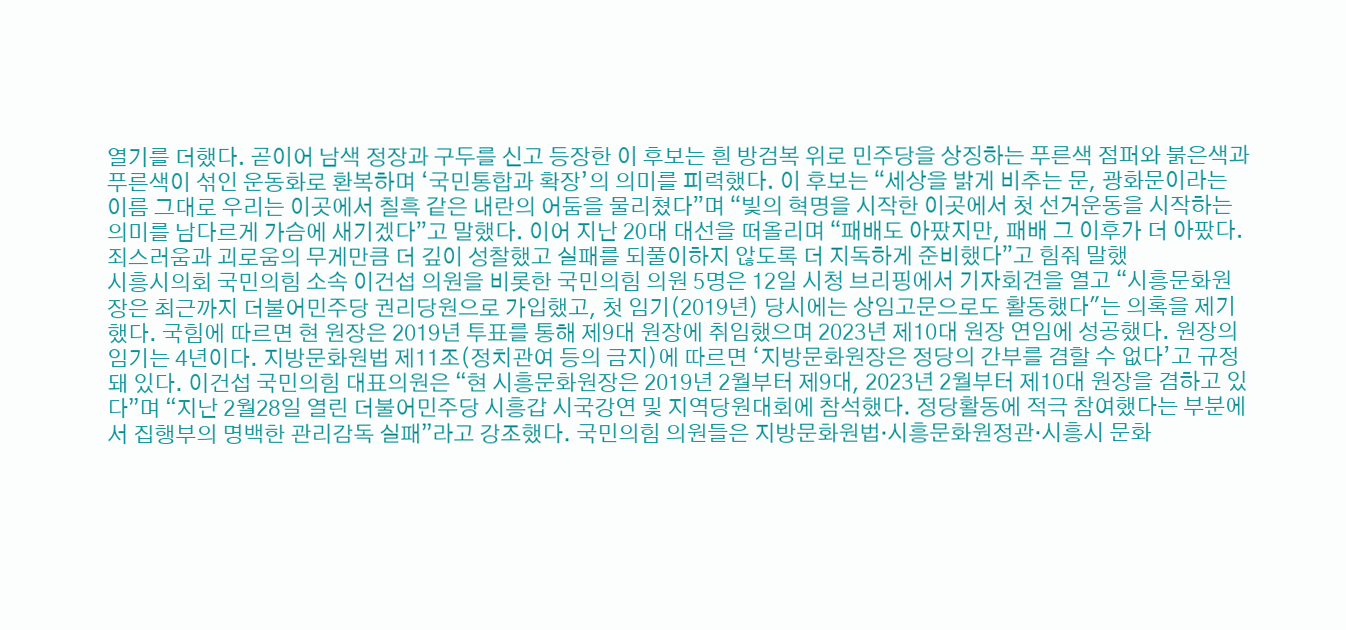열기를 더했다. 곧이어 남색 정장과 구두를 신고 등장한 이 후보는 흰 방검복 위로 민주당을 상징하는 푸른색 점퍼와 붉은색과 푸른색이 섞인 운동화로 환복하며 ‘국민통합과 확장’의 의미를 피력했다. 이 후보는 “세상을 밝게 비추는 문, 광화문이라는 이름 그대로 우리는 이곳에서 칠흑 같은 내란의 어둠을 물리쳤다”며 “빛의 혁명을 시작한 이곳에서 첫 선거운동을 시작하는 의미를 남다르게 가슴에 새기겠다”고 말했다. 이어 지난 20대 대선을 떠올리며 “패배도 아팠지만, 패배 그 이후가 더 아팠다. 죄스러움과 괴로움의 무게만큼 더 깊이 성찰했고 실패를 되풀이하지 않도록 더 지독하게 준비했다”고 힘줘 말했
시흥시의회 국민의힘 소속 이건섭 의원을 비롯한 국민의힘 의원 5명은 12일 시청 브리핑에서 기자회견을 열고 “시흥문화원장은 최근까지 더불어민주당 권리당원으로 가입했고, 첫 임기(2019년) 당시에는 상임고문으로도 활동했다"는 의혹을 제기했다. 국힘에 따르면 현 원장은 2019년 투표를 통해 제9대 원장에 취임했으며 2023년 제10대 원장 연임에 성공했다. 원장의 임기는 4년이다. 지방문화원법 제11조(정치관여 등의 금지)에 따르면 ‘지방문화원장은 정당의 간부를 겸할 수 없다’고 규정돼 있다. 이건섭 국민의힘 대표의원은 “현 시흥문화원장은 2019년 2월부터 제9대, 2023년 2월부터 제10대 원장을 겸하고 있다”며 “지난 2월28일 열린 더불어민주당 시흥갑 시국강연 및 지역당원대회에 참석했다. 정당활동에 적극 참여했다는 부분에서 집행부의 명백한 관리감독 실패”라고 강조했다. 국민의힘 의원들은 지방문화원법·시흥문화원정관·시흥시 문화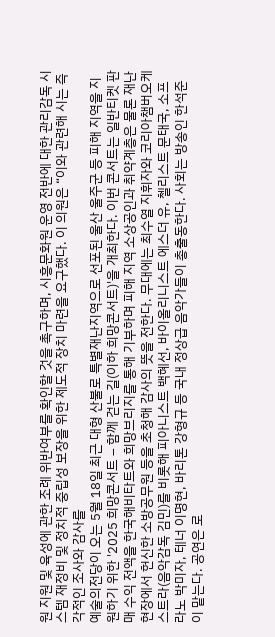원 지원 및 육성에 관한 조례 위반여부를 확인할 것을 촉구하며, 시흥문화원 운영 전반에 대한 관리감독 시스템 재정비 및 정치적 중립성 보장을 위한 제도적 장치 마련을 요구했다. 이 의원은 “이와 관련해 시는 즉각적인 조사와 감사를
예술의전당이 오는 5월 18일 최근 대형 산불로 특별재난지역으로 선포된 울산 울주군 등 피해 지역을 지원하기 위한 '2025 희망콘서트 – 함께 걷는 길(이하 희망콘서트)'을 개최한다. 이번 콘서트는 일반티켓 판매 수익 전액을 한국해비타트와 희망브리지를 통해 기부하며 피해 지역 소상공인과 취약계층은 물론 재난 현장에서 헌신한 소방공무원 등을 초청해 감사의 뜻을 전한다. 무대에는 최수열 지휘자와 코리아챔버오케스트라(음악감독 김민)를 비롯해 피아니스트 백혜선, 바이올리니스트 에스더 유, 첼리스트 문태국, 소프라노 박미자, 테너 이명현, 바리톤 강형규 등 국내 정상급 음악가들이 총출동한다. 사회는 방송인 한석준이 맡는다. 공연은 로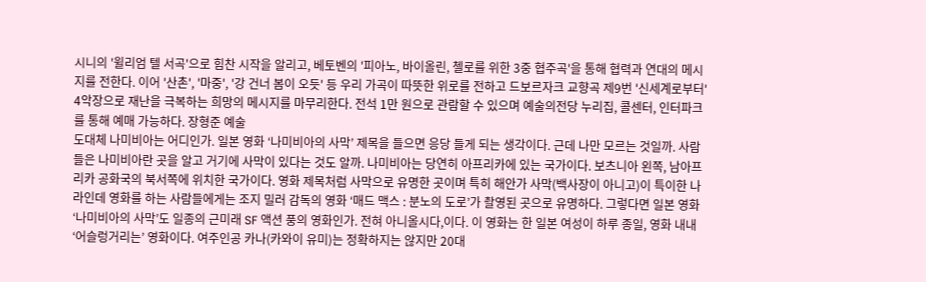시니의 '윌리엄 텔 서곡'으로 힘찬 시작을 알리고, 베토벤의 '피아노, 바이올린, 첼로를 위한 3중 협주곡'을 통해 협력과 연대의 메시지를 전한다. 이어 '산촌', '마중', '강 건너 봄이 오듯' 등 우리 가곡이 따뜻한 위로를 전하고 드보르자크 교향곡 제9번 '신세계로부터' 4악장으로 재난을 극복하는 희망의 메시지를 마무리한다. 전석 1만 원으로 관람할 수 있으며 예술의전당 누리집, 콜센터, 인터파크를 통해 예매 가능하다. 장형준 예술
도대체 나미비아는 어디인가. 일본 영화 ‘나미비아의 사막’ 제목을 들으면 응당 들게 되는 생각이다. 근데 나만 모르는 것일까. 사람들은 나미비아란 곳을 알고 거기에 사막이 있다는 것도 알까. 나미비아는 당연히 아프리카에 있는 국가이다. 보츠니아 왼쪽, 남아프리카 공화국의 북서쪽에 위치한 국가이다. 영화 제목처럼 사막으로 유명한 곳이며 특히 해안가 사막(백사장이 아니고)이 특이한 나라인데 영화를 하는 사람들에게는 조지 밀러 감독의 영화 ‘매드 맥스 : 분노의 도로’가 촬영된 곳으로 유명하다. 그렇다면 일본 영화 ‘나미비아의 사막’도 일종의 근미래 SF 액션 풍의 영화인가. 전혀 아니올시다,이다. 이 영화는 한 일본 여성이 하루 종일, 영화 내내 ‘어슬렁거리는’ 영화이다. 여주인공 카나(카와이 유미)는 정확하지는 않지만 20대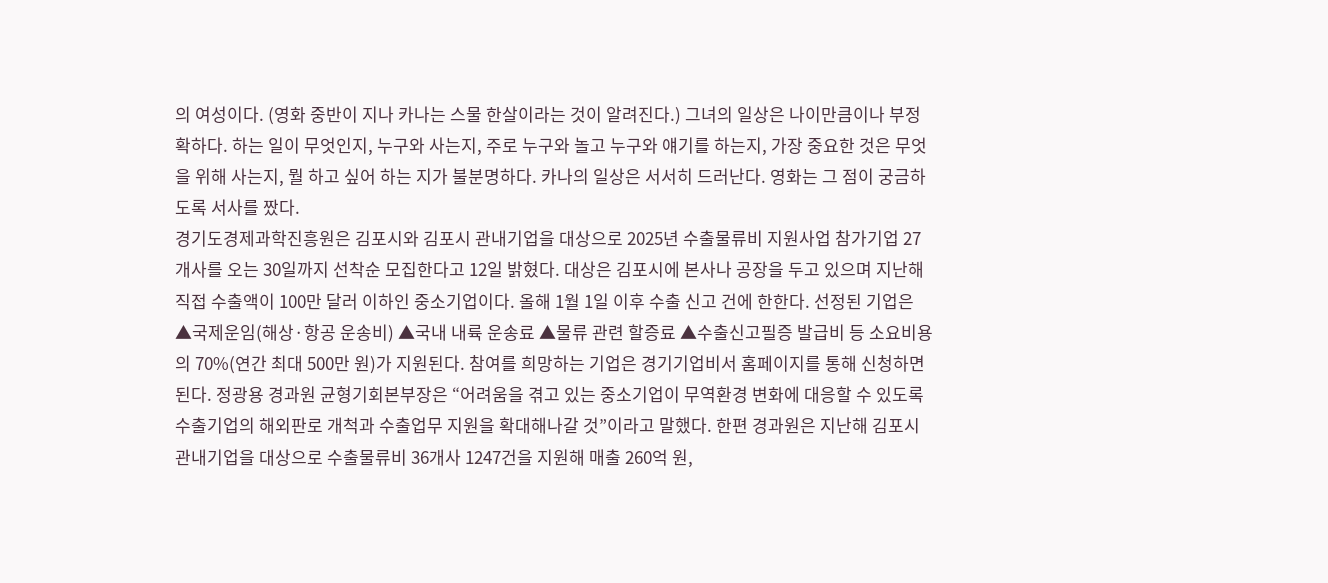의 여성이다. (영화 중반이 지나 카나는 스물 한살이라는 것이 알려진다.) 그녀의 일상은 나이만큼이나 부정확하다. 하는 일이 무엇인지, 누구와 사는지, 주로 누구와 놀고 누구와 얘기를 하는지, 가장 중요한 것은 무엇을 위해 사는지, 뭘 하고 싶어 하는 지가 불분명하다. 카나의 일상은 서서히 드러난다. 영화는 그 점이 궁금하도록 서사를 짰다.
경기도경제과학진흥원은 김포시와 김포시 관내기업을 대상으로 2025년 수출물류비 지원사업 참가기업 27개사를 오는 30일까지 선착순 모집한다고 12일 밝혔다. 대상은 김포시에 본사나 공장을 두고 있으며 지난해 직접 수출액이 100만 달러 이하인 중소기업이다. 올해 1월 1일 이후 수출 신고 건에 한한다. 선정된 기업은 ▲국제운임(해상·항공 운송비) ▲국내 내륙 운송료 ▲물류 관련 할증료 ▲수출신고필증 발급비 등 소요비용의 70%(연간 최대 500만 원)가 지원된다. 참여를 희망하는 기업은 경기기업비서 홈페이지를 통해 신청하면 된다. 정광용 경과원 균형기회본부장은 “어려움을 겪고 있는 중소기업이 무역환경 변화에 대응할 수 있도록 수출기업의 해외판로 개척과 수출업무 지원을 확대해나갈 것”이라고 말했다. 한편 경과원은 지난해 김포시 관내기업을 대상으로 수출물류비 36개사 1247건을 지원해 매출 260억 원,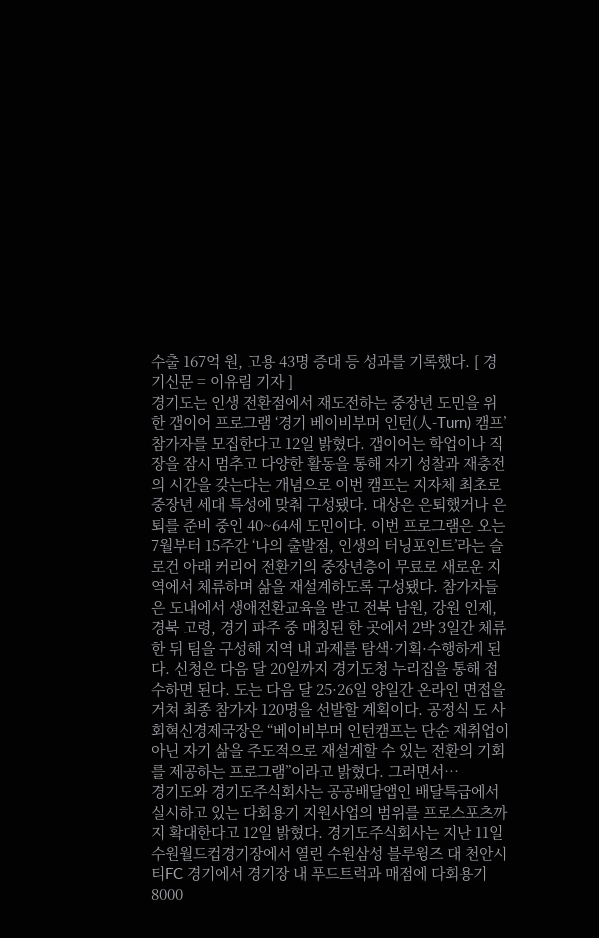수출 167억 원, 고용 43명 증대 등 성과를 기록했다. [ 경기신문 = 이유림 기자 ]
경기도는 인생 전환점에서 재도전하는 중장년 도민을 위한 갭이어 프로그램 ‘경기 베이비부머 인턴(人-Turn) 캠프’ 참가자를 모집한다고 12일 밝혔다. 갭이어는 학업이나 직장을 잠시 멈추고 다양한 활동을 통해 자기 성찰과 재충전의 시간을 갖는다는 개념으로 이번 캠프는 지자체 최초로 중장년 세대 특성에 맞춰 구성됐다. 대상은 은퇴했거나 은퇴를 준비 중인 40~64세 도민이다. 이번 프로그램은 오는 7월부터 15주간 ‘나의 출발점, 인생의 터닝포인트’라는 슬로건 아래 커리어 전환기의 중장년층이 무료로 새로운 지역에서 체류하며 삶을 재설계하도록 구성됐다. 참가자들은 도내에서 생애전환교육을 받고 전북 남원, 강원 인제, 경북 고령, 경기 파주 중 매칭된 한 곳에서 2박 3일간 체류한 뒤 팀을 구성해 지역 내 과제를 탐색·기획·수행하게 된다. 신청은 다음 달 20일까지 경기도청 누리집을 통해 접수하면 된다. 도는 다음 달 25·26일 양일간 온라인 면접을 거쳐 최종 참가자 120명을 선발할 계획이다. 공정식 도 사회혁신경제국장은 “베이비부머 인턴캠프는 단순 재취업이 아닌 자기 삶을 주도적으로 재설계할 수 있는 전환의 기회를 제공하는 프로그램”이라고 밝혔다. 그러면서…
경기도와 경기도주식회사는 공공배달앱인 배달특급에서 실시하고 있는 다회용기 지원사업의 범위를 프로스포츠까지 확대한다고 12일 밝혔다. 경기도주식회사는 지난 11일 수원월드컵경기장에서 열린 수원삼성 블루윙즈 대 천안시티FC 경기에서 경기장 내 푸드트럭과 매점에 다회용기 8000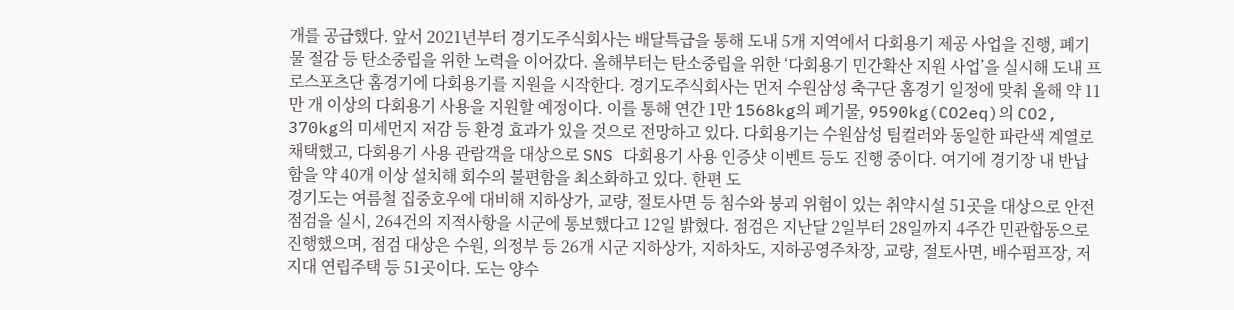개를 공급했다. 앞서 2021년부터 경기도주식회사는 배달특급을 통해 도내 5개 지역에서 다회용기 제공 사업을 진행, 폐기물 절감 등 탄소중립을 위한 노력을 이어갔다. 올해부터는 탄소중립을 위한 ‘다회용기 민간확산 지원 사업’을 실시해 도내 프로스포츠단 홈경기에 다회용기를 지원을 시작한다. 경기도주식회사는 먼저 수원삼성 축구단 홈경기 일정에 맞춰 올해 약 11만 개 이상의 다회용기 사용을 지원할 예정이다. 이를 통해 연간 1만 1568kg의 폐기물, 9590kg(CO2eq)의 CO2, 370kg의 미세먼지 저감 등 환경 효과가 있을 것으로 전망하고 있다. 다회용기는 수원삼성 팀컬러와 동일한 파란색 계열로 채택했고, 다회용기 사용 관람객을 대상으로 SNS 다회용기 사용 인증샷 이벤트 등도 진행 중이다. 여기에 경기장 내 반납함을 약 40개 이상 설치해 회수의 불편함을 최소화하고 있다. 한편 도
경기도는 여름철 집중호우에 대비해 지하상가, 교량, 절토사면 등 침수와 붕괴 위험이 있는 취약시설 51곳을 대상으로 안전점검을 실시, 264건의 지적사항을 시군에 통보했다고 12일 밝혔다. 점검은 지난달 2일부터 28일까지 4주간 민관합동으로 진행했으며, 점검 대상은 수원, 의정부 등 26개 시군 지하상가, 지하차도, 지하공영주차장, 교량, 절토사면, 배수펌프장, 저지대 연립주택 등 51곳이다. 도는 양수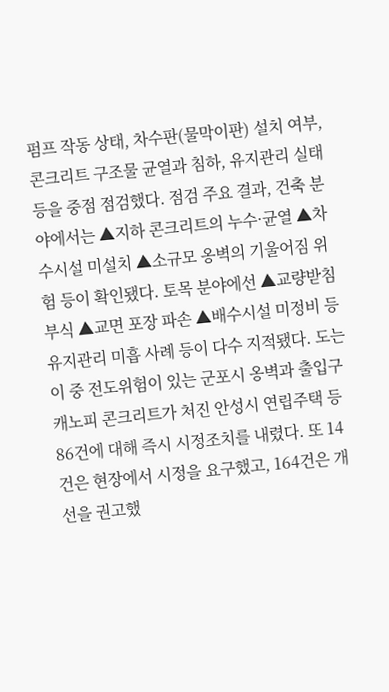펌프 작동 상태, 차수판(물막이판) 설치 여부, 콘크리트 구조물 균열과 침하, 유지관리 실태 등을 중점 점검했다. 점검 주요 결과, 건축 분야에서는 ▲지하 콘크리트의 누수·균열 ▲차수시설 미설치 ▲소규모 옹벽의 기울어짐 위험 등이 확인됐다. 토목 분야에선 ▲교량받침 부식 ▲교면 포장 파손 ▲배수시설 미정비 등 유지관리 미흡 사례 등이 다수 지적됐다. 도는 이 중 전도위험이 있는 군포시 옹벽과 출입구 캐노피 콘크리트가 처진 안성시 연립주택 등 86건에 대해 즉시 시정조치를 내렸다. 또 14건은 현장에서 시정을 요구했고, 164건은 개선을 권고했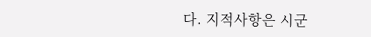다. 지적사항은 시군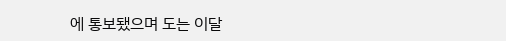에 통보됐으며 도는 이달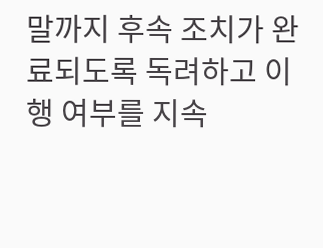말까지 후속 조치가 완료되도록 독려하고 이행 여부를 지속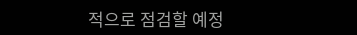적으로 점검할 예정